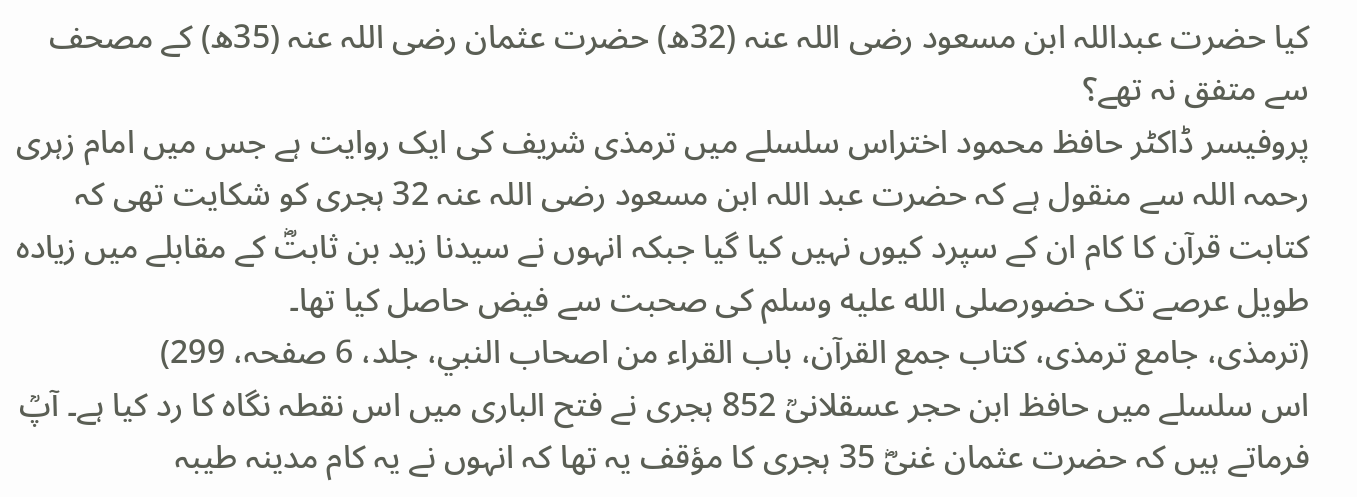کیا حضرت عبداللہ ابن مسعود رضی اللہ عنہ (32ھ) حضرت عثمان رضی اللہ عنہ (35ھ) کے مصحف سے متفق نہ تھے؟
پروفیسر ڈاکٹر حافظ محمود اختراس سلسلے میں ترمذی شریف کی ایک روایت ہے جس میں امام زہری رحمہ اللہ سے منقول ہے کہ حضرت عبد اللہ ابن مسعود رضی اللہ عنہ 32 ہجری کو شکایت تھی کہ کتابت قرآن کا کام ان کے سپرد کیوں نہیں کیا گیا جبکہ انہوں نے سیدنا زید بن ثابتؓ کے مقابلے میں زیادہ طویل عرصے تک حضورصلى الله عليه وسلم کی صحبت سے فیض حاصل کیا تھا۔
(ترمذی، جامع ترمذی، کتاب جمع القرآن، باب القراء من اصحاب النبي، جلد، 6 صفحہ، 299)
اس سلسلے میں حافظ ابن حجر عسقلانیؒ 852 ہجری نے فتح الباری میں اس نقطہ نگاہ کا رد کیا ہے۔ آپؒ فرماتے ہیں کہ حضرت عثمان غنیؓ 35 ہجری کا مؤقف یہ تھا کہ انہوں نے یہ کام مدینہ طیبہ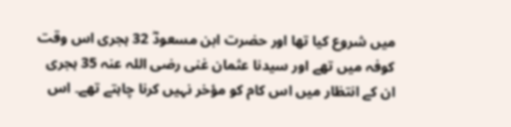میں شروع کیا تھا اور حضرت ابن مسعودؓ 32 ہجری اس وقت کوفہ میں تھے اور سیدنا عثمان غنی رضی اللہ عنہ 35 ہجری ان کے انتظار میں اس کام کو مؤخر نہیں کرنا چاہتے تھے۔ اس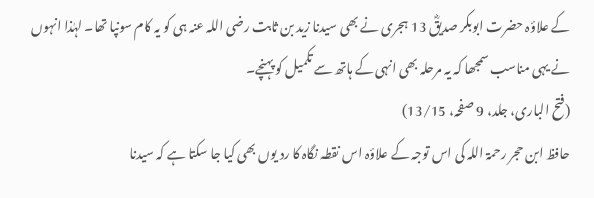کے علاؤہ حضرت ابوبکر صدیقؓ 13 ہجری نے بھی سیدنا زید بن ثابت رضی اللہ عنہ ہی کو یہ کام سونپا تھا۔ لہٰذا انہوں نے یہی مناسب سمجھا کہ یہ مرحلہ بھی انہی کے ہاتھ سے تکمیل کو پہنچے۔
(فتح الباری، جلد، 9 صفحہ، 13/15)
حافظ ابن حجر رحمۃ اللہ کی اس توجہ کے علاؤہ اس نقطہ نگاہ کا رد یوں بھی کیا جا سکتا ہے کہ سیدنا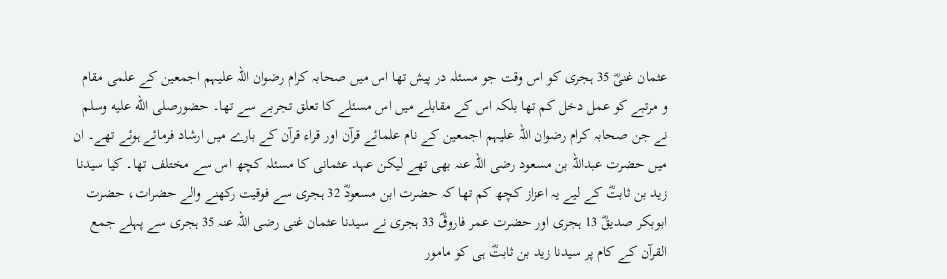عثمان غنیؓ 35 ہجری کو اس وقت جو مسئلہ در پیش تھا اس میں صحابہ کرام رضوان اللہ علیہم اجمعین کے علمی مقام و مرتبے کو عمل دخل کم تھا بلکہ اس کے مقابلے میں اس مسئلے کا تعلق تجربے سے تھا۔ حضورصلى الله عليه وسلم نے جن صحابہ کرام رضوان اللہ علیہم اجمعین کے نام علمائے قرآن اور قراء قرآن کے بارے میں ارشاد فرمائے ہوئے تھے۔ ان میں حضرت عبداللہ بن مسعود رضی اللہ عنہ بھی تھے لیکن عہد عثمانی کا مسئلہ کچھ اس سے مختلف تھا۔ کیا سیدنا زید بن ثابتؓ کے لیے یہ اعزاز کچھ کم تھا کہ حضرت ابن مسعودؓ 32 ہجری سے فوقیت رکھنے والے حضرات، حضرت ابوبکر صدیقؓ 13 ہجری اور حضرت عمر فاروقؓ 33 ہجری نے سیدنا عثمان غنی رضی اللہ عنہ 35 ہجری سے پہلے جمع القرآن کے کام پر سیدنا زید بن ثابتؓ ہی کو مامور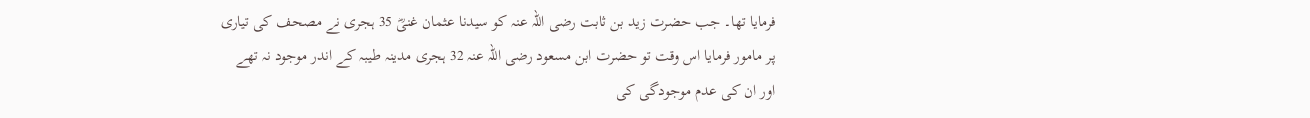فرمایا تھا۔ جب حضرت زید بن ثابت رضی اللہ عنہ کو سیدنا عثمان غنیؓ 35 ہجری نے مصحف کی تیاری پر مامور فرمایا اس وقت تو حضرت ابن مسعود رضی اللہ عنہ 32 ہجری مدینہ طیبہ کے اندر موجود نہ تھے اور ان کی عدم موجودگی کی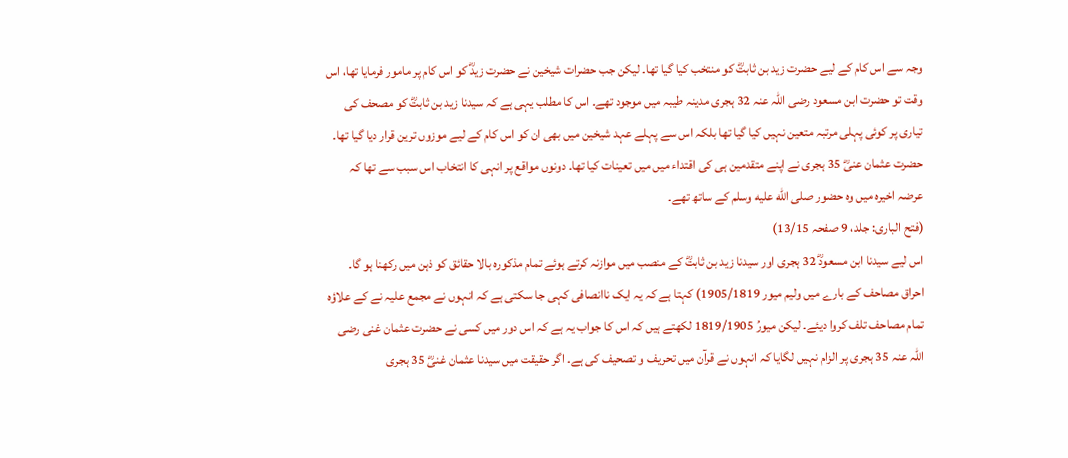وجہ سے اس کام کے لیے حضرت زید بن ثابتؓ کو منتخب کیا گیا تھا۔ لیکن جب حضرات شیخین نے حضرت زیدؓ کو اس کام پر مامور فرمایا تھا، اس وقت تو حضرت ابن مسعود رضی اللہ عنہ 32 ہجری مدینہ طیبہ میں موجود تھے۔ اس کا مطلب یہی ہے کہ سیدنا زید بن ثابتؓ کو مصحف کی تیاری پر کوئی پہلی مرتبہ متعین نہیں کیا گیا تھا بلکہ اس سے پہلے عہد شیخین میں بھی ان کو اس کام کے لیے موزوں ترین قرار دیا گیا تھا۔ حضرت عثمان عنیؓ 35 ہجری نے اپنے متقدمین ہی کی اقتداء میں میں تعینات کیا تھا۔ دونوں مواقع پر انہی کا انتخاب اس سبب سے تھا کہ عرضہ اخیرہ میں وہ حضور صلى الله عليه وسلم کے ساتھ تھے۔
(فتح الباری: جلد، 9 صفحہ 13/15)
اس لیے سیدنا ابن مسعودؓ 32 ہجری اور سیدنا زید بن ثابتؓ کے منصب میں موازنہ کرتے ہوئے تمام مذکورہ بالا حقائق کو ذہن میں رکھنا ہو گا۔ احراق مصاحف کے بارے میں ولیم میور 1905/1819) کہتا ہے کہ یہ ایک ناانصافی کہی جا سکتی ہے کہ انہوں نے مجمع علیہ نے کے علاؤہ تمام مصاحف تلف کروا دیئے۔ لیکن میورُ 1819/1905 لکھتے ہیں کہ اس کا جواب یہ ہے کہ اس دور میں کسی نے حضرت عثمان غنی رضی اللہ عنہ 35 ہجری پر الزام نہیں لگایا کہ انہوں نے قرآن میں تحریف و تصحیف کی ہے۔ اگر حقیقت میں سیدنا عثمان غنیؓ 35 ہجری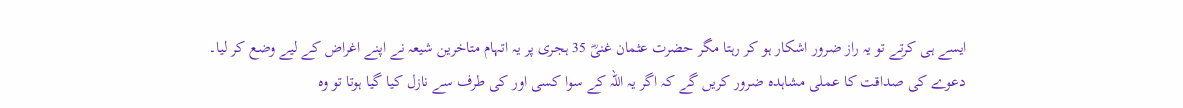ایسے ہی کرتے تو یہ راز ضرور اشکار ہو کر رہتا مگر حضرت عثمان غنیؓ 35 ہجری پر یہ اتہام متاخرین شیعہ نے اپنے اغراض کے لیے وضع کر لیا۔
دعوے کی صداقت کا عملی مشاہدہ ضرور کریں گے کہ اگر یہ اللہ کے سوا کسی اور کی طرف سے نازل کیا گیا ہوتا تو وہ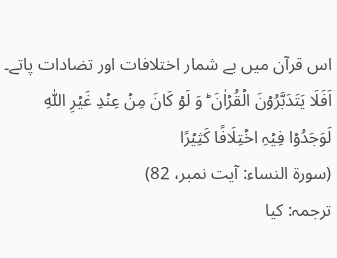اس قرآن میں بے شمار اختلافات اور تضادات پاتے۔
اَفَلَا یَتَدَبَّرُوۡنَ الۡقُرۡاٰنَ ؕ وَ لَوۡ کَانَ مِنۡ عِنۡدِ غَیۡرِ اللّٰہِ لَوَجَدُوۡا فِیۡہِ اخۡتِلَافًا کَثِیۡرًا
(سورۃ النساء: آیت نمبر، 82)
ترجمہ: کیا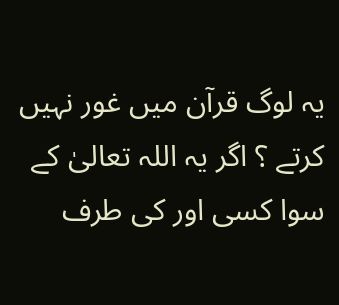یہ لوگ قرآن میں غور نہیں کرتے ؟ اگر یہ اللہ تعالیٰ کے سوا کسی اور کی طرف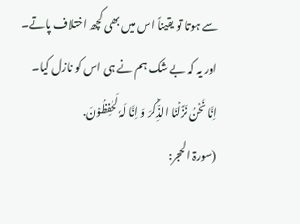سے ہوتا تو یقیناً اس میں بھی کچھ اختلاف پاتے۔
اور یہ کہ بے شک ہم نے ہی اس کو نازل کیا۔
اِنَّا نَحۡنُ نَزَّلۡنَا الذِّکۡرَ وَ اِنَّا لَہٗ لَحٰفِظُوۡنَ.
(سورۃ الحجر: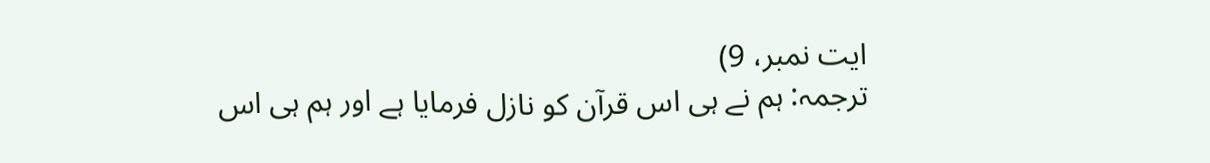ایت نمبر، 9)
ترجمہ: ہم نے ہی اس قرآن کو نازل فرمایا ہے اور ہم ہی اس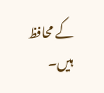کے محافظ ہیں۔